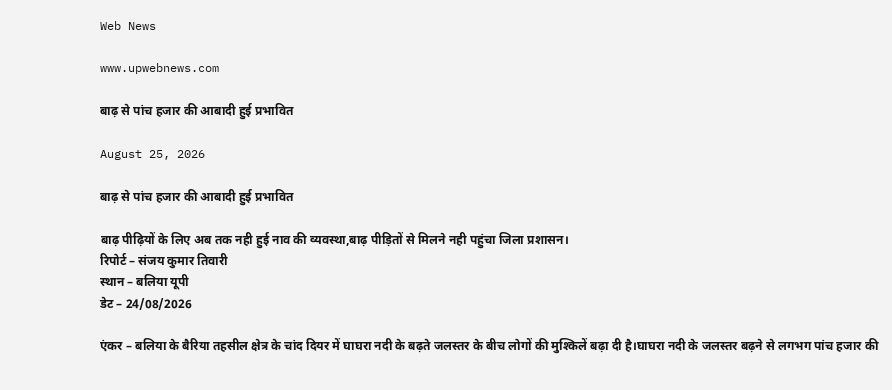Web News

www.upwebnews.com

बाढ़ से पांच हजार की आबादी हुई प्रभावित

August 25, 2026

बाढ़ से पांच हजार की आबादी हुई प्रभावित

बाढ़ पीढ़ियों के लिए अब तक नही हुई नाव की व्यवस्था,बाढ़ पीड़ितों से मिलने नही पहुंचा जिला प्रशासन।
रिपोर्ट – संजय कुमार तिवारी
स्थान – बलिया यूपी
डेट – 24/08/2026

एंकर – बलिया के बैरिया तहसील क्षेत्र के चांद दियर में घाघरा नदी के बढ़ते जलस्तर के बीच लोगों की मुश्किलें बढ़ा दी है।घाघरा नदी के जलस्तर बढ़ने से लगभग पांच हजार की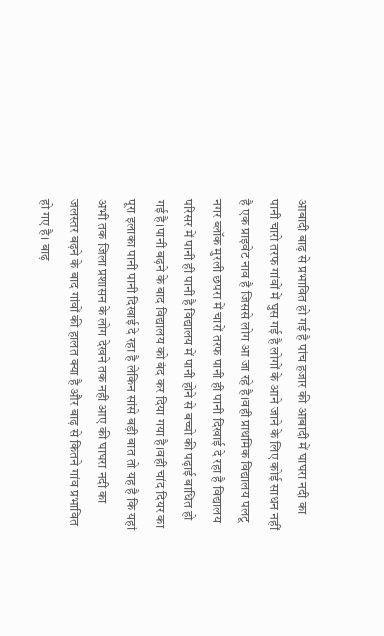आबादी बाढ़ से प्रभावित हो गई है पांच हजार की आबादी में घाघरा नदी का पानी चारो तरफ गांवों में घुस गई है लोगों के आने जाने के लिए कोई साधन नहीं है एक प्राइवेट नाव है जिससे लोग आ जा रहे है।वही प्राथमिक विद्यालय पलटू नगर ब्लॉक मुरली छपरा में चारों तरफ पानी ही पानी दिखाई दे रहा है विद्यालय परिसर में पानी ही पानी है विद्यालय में पानी होने से बच्चो की पढ़ाई बाधित हो गई है।पानी बढ़ने के बाद विद्यालय को बंद कर दिया गया है।वही चांद दियर का पूरा इलाका पानी पानी दिखाई दे रहा है लेकिन सांसे बड़ी बात तो यह है कि यहां अभी तक जिला प्रशासन के लोग देखने तक नही आए की घाघरा नदी का जलस्तर बढ़ने के बाद गांवों की हालत क्या है और बाढ़ से कितने गांव प्रभावित हो गए है। बाढ़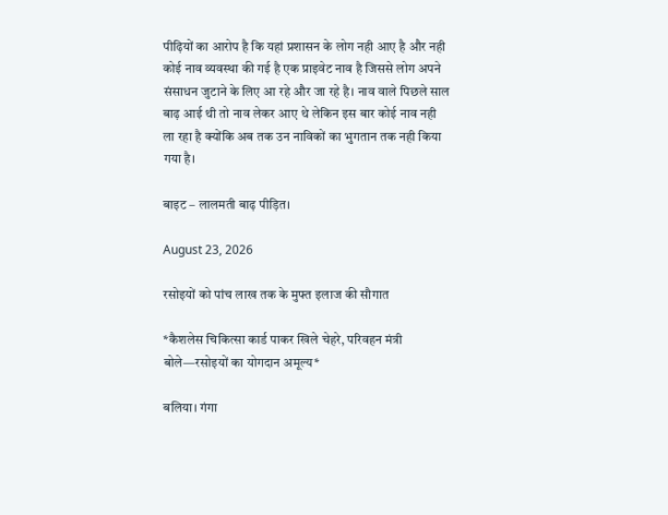पीढ़ियों का आरोप है कि यहां प्रशासन के लोग नही आए है और नही कोई नाव व्यवस्था की गई है एक प्राइवेट नाव है जिससे लोग अपने संसाधन जुटाने के लिए आ रहे और जा रहे है। नाव वाले पिछले साल बाढ़ आई थी तो नाव लेकर आए थे लेकिन इस बार कोई नाव नही ला रहा है क्योंकि अब तक उन नाविकों का भुगतान तक नही किया गया है।

बाइट – लालमती बाढ़ पीड़ित।

August 23, 2026

रसोइयों को पांच लाख तक के मुफ्त इलाज की सौगात

*कैशलेस चिकित्सा कार्ड पाकर खिले चेहरे, परिवहन मंत्री बोले—रसोइयों का योगदान अमूल्य*

बलिया। गंगा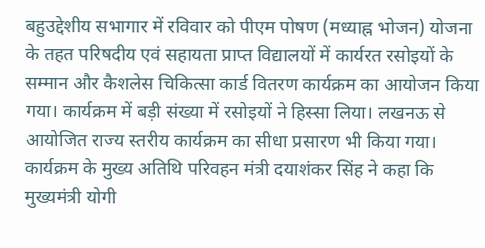बहुउद्देशीय सभागार में रविवार को पीएम पोषण (मध्याह्न भोजन) योजना के तहत परिषदीय एवं सहायता प्राप्त विद्यालयों में कार्यरत रसोइयों के सम्मान और कैशलेस चिकित्सा कार्ड वितरण कार्यक्रम का आयोजन किया गया। कार्यक्रम में बड़ी संख्या में रसोइयों ने हिस्सा लिया। लखनऊ से आयोजित राज्य स्तरीय कार्यक्रम का सीधा प्रसारण भी किया गया।
कार्यक्रम के मुख्य अतिथि परिवहन मंत्री दयाशंकर सिंह ने कहा कि मुख्यमंत्री योगी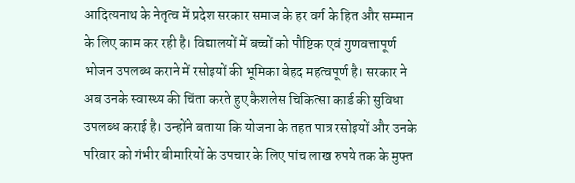आदित्यनाथ के नेतृत्व में प्रदेश सरकार समाज के हर वर्ग के हित और सम्मान के लिए काम कर रही है। विद्यालयों में बच्चों को पौष्टिक एवं गुणवत्तापूर्ण भोजन उपलब्ध कराने में रसोइयों की भूमिका बेहद महत्वपूर्ण है। सरकार ने अब उनके स्वास्थ्य की चिंता करते हुए कैशलेस चिकित्सा कार्ड की सुविधा उपलब्ध कराई है। उन्होंने बताया कि योजना के तहत पात्र रसोइयों और उनके परिवार को गंभीर बीमारियों के उपचार के लिए पांच लाख रुपये तक के मुफ्त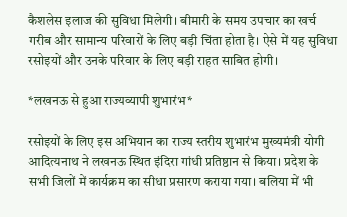कैशलेस इलाज की सुविधा मिलेगी। बीमारी के समय उपचार का खर्च गरीब और सामान्य परिवारों के लिए बड़ी चिंता होता है। ऐसे में यह सुविधा रसोइयों और उनके परिवार के लिए बड़ी राहत साबित होगी।

*लखनऊ से हुआ राज्यव्यापी शुभारंभ*

रसोइयों के लिए इस अभियान का राज्य स्तरीय शुभारंभ मुख्यमंत्री योगी आदित्यनाथ ने लखनऊ स्थित इंदिरा गांधी प्रतिष्ठान से किया। प्रदेश के सभी जिलों में कार्यक्रम का सीधा प्रसारण कराया गया। बलिया में भी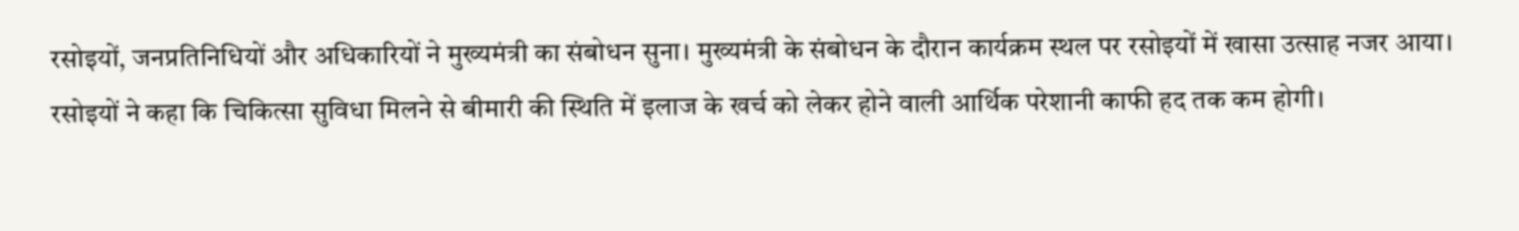रसोइयों, जनप्रतिनिधियों और अधिकारियों ने मुख्यमंत्री का संबोधन सुना। मुख्यमंत्री के संबोधन के दौरान कार्यक्रम स्थल पर रसोइयों में खासा उत्साह नजर आया। रसोइयों ने कहा कि चिकित्सा सुविधा मिलने से बीमारी की स्थिति में इलाज के खर्च को लेकर होने वाली आर्थिक परेशानी काफी हद तक कम होगी।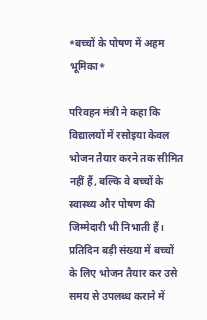*बच्चों के पोषण में अहम भूमिका*

परिवहन मंत्री ने कहा कि विद्यालयों में रसोइया केवल भोजन तैयार करने तक सीमित नहीं हैं, बल्कि वे बच्चों के स्वास्थ्य और पोषण की जिम्मेदारी भी निभाती हैं। प्रतिदिन बड़ी संख्या में बच्चों के लिए भोजन तैयार कर उसे समय से उपलब्ध कराने में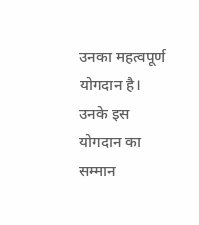उनका महत्वपूर्ण योगदान है। उनके इस योगदान का सम्मान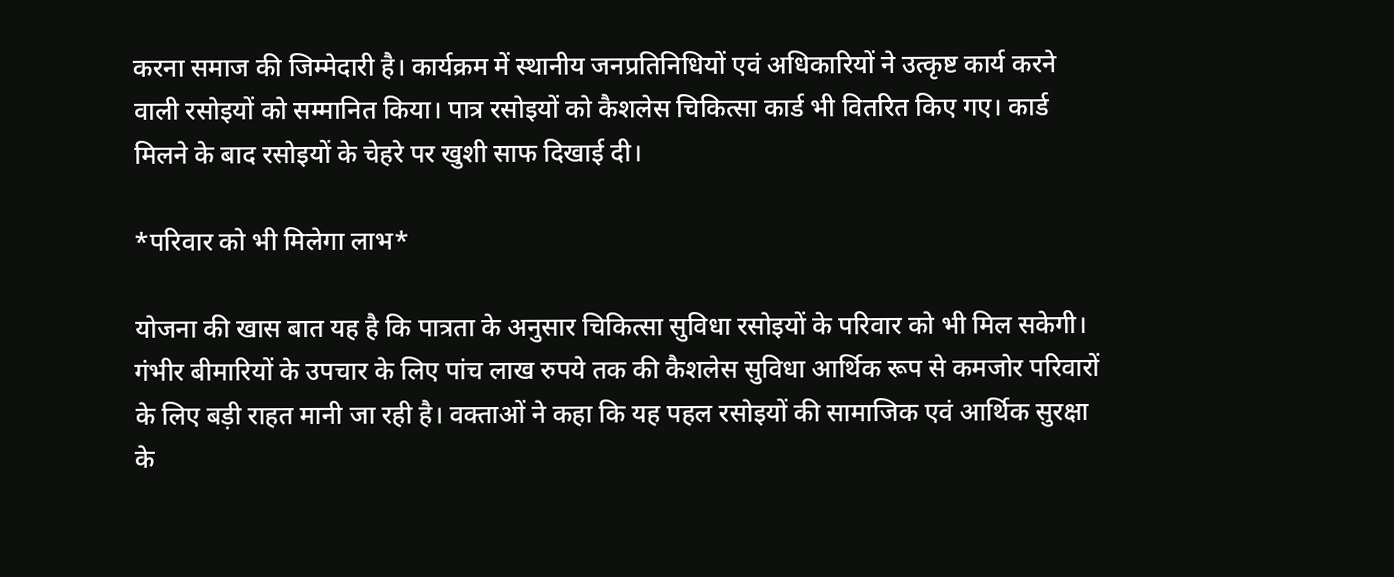करना समाज की जिम्मेदारी है। कार्यक्रम में स्थानीय जनप्रतिनिधियों एवं अधिकारियों ने उत्कृष्ट कार्य करने वाली रसोइयों को सम्मानित किया। पात्र रसोइयों को कैशलेस चिकित्सा कार्ड भी वितरित किए गए। कार्ड मिलने के बाद रसोइयों के चेहरे पर खुशी साफ दिखाई दी।

*परिवार को भी मिलेगा लाभ*

योजना की खास बात यह है कि पात्रता के अनुसार चिकित्सा सुविधा रसोइयों के परिवार को भी मिल सकेगी। गंभीर बीमारियों के उपचार के लिए पांच लाख रुपये तक की कैशलेस सुविधा आर्थिक रूप से कमजोर परिवारों के लिए बड़ी राहत मानी जा रही है। वक्ताओं ने कहा कि यह पहल रसोइयों की सामाजिक एवं आर्थिक सुरक्षा के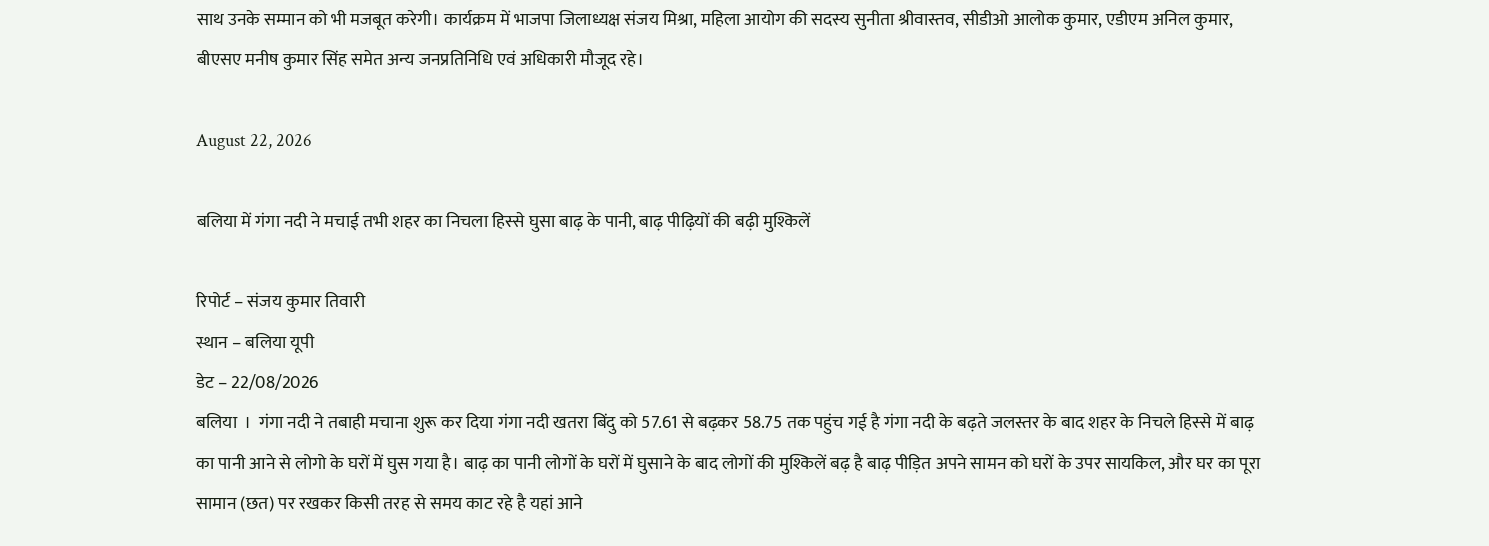साथ उनके सम्मान को भी मजबूत करेगी। कार्यक्रम में भाजपा जिलाध्यक्ष संजय मिश्रा, महिला आयोग की सदस्य सुनीता श्रीवास्तव, सीडीओ आलोक कुमार, एडीएम अनिल कुमार, बीएसए मनीष कुमार सिंह समेत अन्य जनप्रतिनिधि एवं अधिकारी मौजूद रहे।

August 22, 2026

बलिया में गंगा नदी ने मचाई तभी शहर का निचला हिस्से घुसा बाढ़ के पानी, बाढ़ पीढ़ियों की बढ़ी मुश्किलें

रिपोर्ट – संजय कुमार तिवारी
स्थान – बलिया यूपी
डेट – 22/08/2026
बलिया  ।  गंगा नदी ने तबाही मचाना शुरू कर दिया गंगा नदी खतरा बिंदु को 57.61 से बढ़कर 58.75 तक पहुंच गई है गंगा नदी के बढ़ते जलस्तर के बाद शहर के निचले हिस्से में बाढ़ का पानी आने से लोगो के घरों में घुस गया है। बाढ़ का पानी लोगों के घरों में घुसाने के बाद लोगों की मुश्किलें बढ़ है बाढ़ पीड़ित अपने सामन को घरों के उपर सायकिल, और घर का पूरा सामान (छत) पर रखकर किसी तरह से समय काट रहे है यहां आने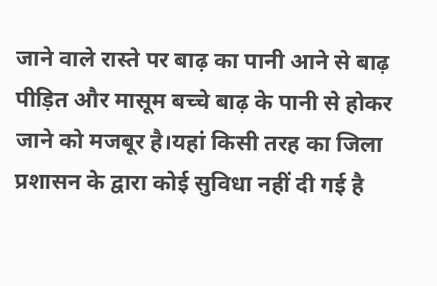जाने वाले रास्ते पर बाढ़ का पानी आने से बाढ़ पीड़ित और मासूम बच्चे बाढ़ के पानी से होकर जाने को मजबूर है।यहां किसी तरह का जिला प्रशासन के द्वारा कोई सुविधा नहीं दी गई है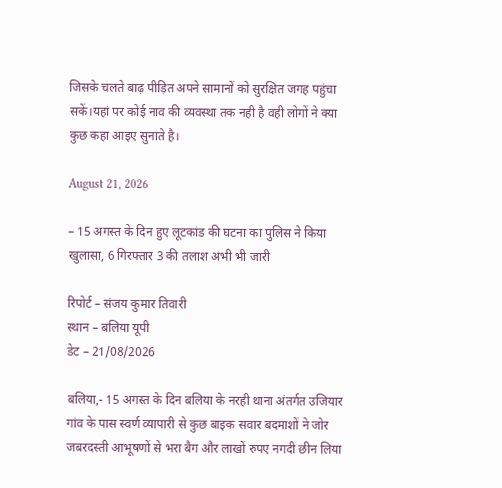जिसके चलते बाढ़ पीड़ित अपने सामानों को सुरक्षित जगह पहुंचा सकें।यहां पर कोई नाव की व्यवस्था तक नही है वही लोगों ने क्या कुछ कहा आइए सुनाते है।

August 21, 2026

– 15 अगस्त के दिन हुए लूटकांड की घटना का पुलिस ने किया खुलासा, 6 गिरफ्तार 3 की तलाश अभी भी जारी

रिपोर्ट – संजय कुमार तिवारी
स्थान – बलिया यूपी
डेट – 21/08/2026

बलिया,- 15 अगस्त के दिन बलिया के नरही थाना अंतर्गत उजियार गांव के पास स्वर्ण व्यापारी से कुछ बाइक सवार बदमाशों ने जोर जबरदस्ती आभूषणों से भरा बैग और लाखों रुपए नगदी छीन लिया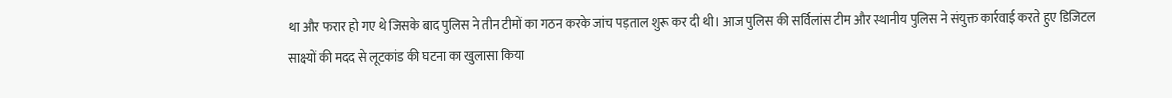था और फरार हो गए थे जिसके बाद पुलिस ने तीन टीमों का गठन करके जांच पड़ताल शुरू कर दी थी। आज पुलिस की सर्विलांस टीम और स्थानीय पुलिस ने संयुक्त कार्रवाई करते हुए डिजिटल साक्ष्यों की मदद से लूटकांड की घटना का खुलासा किया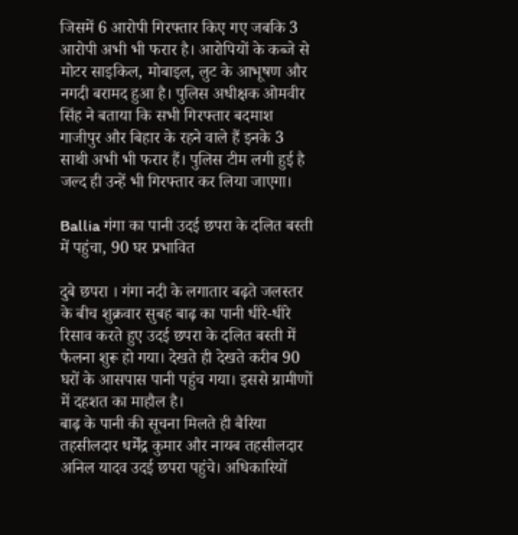जिसमें 6 आरोपी गिरफ्तार किए गए जबकि 3 आरोपी अभी भी फरार है। आरोपियों के कब्जे से मोटर साइकिल, मोबाइल, लुट के आभूषण और नगदी बरामद हुआ है। पुलिस अधीक्षक ओमवीर सिंह ने बताया कि सभी गिरफ्तार बदमाश गाजीपुर और बिहार के रहने वाले हैं इनके 3 साथी अभी भी फरार हैं। पुलिस टीम लगी हुई है जल्द ही उन्हें भी गिरफ्तार कर लिया जाएगा।

Ballia गंगा का पानी उदई छपरा के दलित बस्ती में पहुंचा, 90 घर प्रभावित

दुबे छपरा । गंगा नदी के लगातार बढ़ते जलस्तर के बीच शुक्रवार सुबह बाढ़ का पानी धीरे-धीरे रिसाव करते हुए उदई छपरा के दलित बस्ती में फैलना शुरू हो गया। देखते ही देखते करीब 90 घरों के आसपास पानी पहुंच गया। इससे ग्रामीणों में दहशत का माहौल है।
बाढ़ के पानी की सूचना मिलते ही बैरिया तहसीलदार धर्मेंद्र कुमार और नायब तहसीलदार अनिल यादव उदई छपरा पहुंचे। अधिकारियों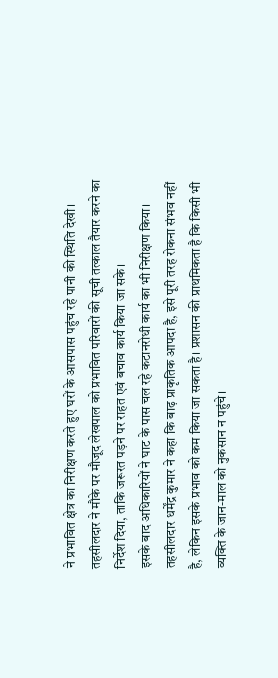ने प्रभावित क्षेत्र का निरीक्षण करते हुए घरों के आसपास पहुंच रहे पानी की स्थिति देखी। तहसीलदार ने मौके पर मौजूद लेखपाल को प्रभावित परिवारों की सूची तत्काल तैयार करने का निर्देश दिया, ताकि जरूरत पड़ने पर राहत एवं बचाव कार्य किया जा सके।
इसके बाद अधिकारियों ने घाट के पास चल रहे कटानरोधी कार्य का भी निरीक्षण किया। तहसीलदार धर्मेंद्र कुमार ने कहा कि बाढ़ प्राकृतिक आपदा है, इसे पूरी तरह रोकना संभव नहीं है, लेकिन इसके प्रभाव को कम किया जा सकता है। प्रशासन की प्राथमिकता है कि किसी भी व्यक्ति के जान-माल को नुकसान न पहुंचे।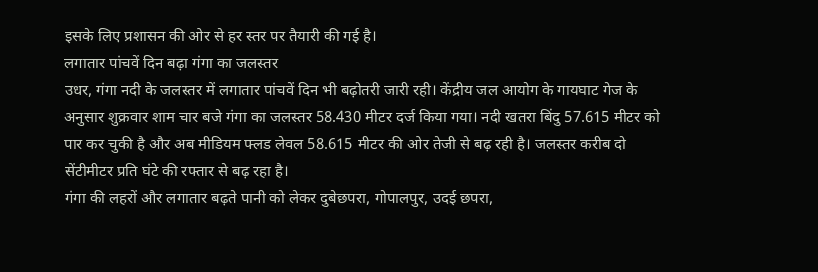इसके लिए प्रशासन की ओर से हर स्तर पर तैयारी की गई है।
लगातार पांचवें दिन बढ़ा गंगा का जलस्तर
उधर, गंगा नदी के जलस्तर में लगातार पांचवें दिन भी बढ़ोतरी जारी रही। केंद्रीय जल आयोग के गायघाट गेज के अनुसार शुक्रवार शाम चार बजे गंगा का जलस्तर 58.430 मीटर दर्ज किया गया। नदी खतरा बिंदु 57.615 मीटर को पार कर चुकी है और अब मीडियम फ्लड लेवल 58.615 मीटर की ओर तेजी से बढ़ रही है। जलस्तर करीब दो सेंटीमीटर प्रति घंटे की रफ्तार से बढ़ रहा है।
गंगा की लहरों और लगातार बढ़ते पानी को लेकर दुबेछपरा, गोपालपुर, उदई छपरा,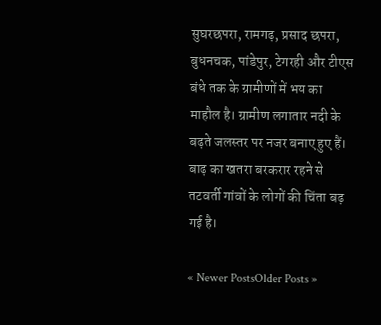सुघरछपरा, रामगढ़, प्रसाद छपरा, बुधनचक, पांडेपुर, टेगरही और टीएस बंधे तक के ग्रामीणों में भय का माहौल है। ग्रामीण लगातार नदी के बढ़ते जलस्तर पर नजर बनाए हुए हैं। बाढ़ का खतरा बरकरार रहने से तटवर्ती गांवों के लोगों की चिंता बढ़ गई है।

« Newer PostsOlder Posts »